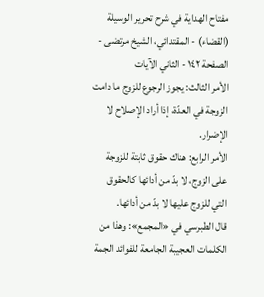مفتاح الهداية في شرح تحرير الوسيلة (القضاء) - المقتدائي، الشيخ مرتضى - الصفحة ١٤٢ - الثاني الآيات
الأمر الثالث: يجوز الرجوع للزوج ما دامت الزوجة في العدّة، إذا أراد الإصلاح لا الإضرار.
الأمر الرابع: هناك حقوق ثابتة للزوجة على الزوج، لا بدّ من أدائها كالحقوق التي للزوج عليها لا بدّ من أدائها.
قال الطبرسي في «المجمع»: وهذا من الكلمات العجيبة الجامعة للفوائد الجمة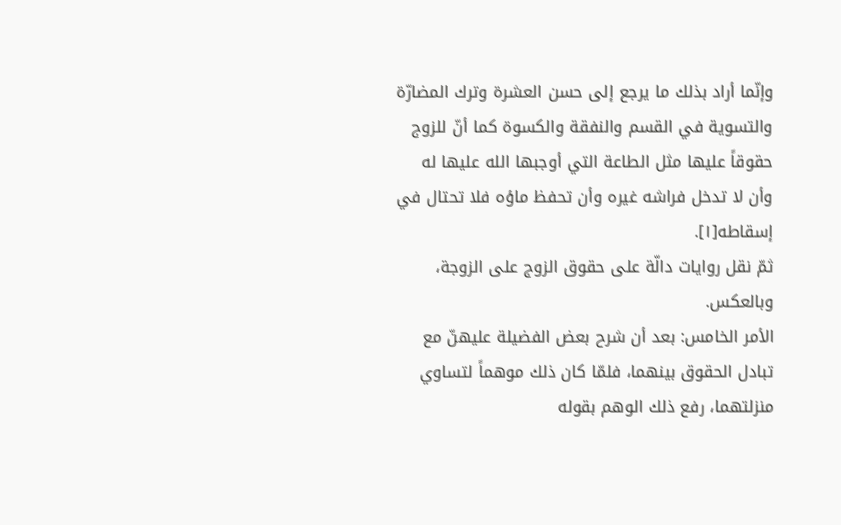وإنّما أراد بذلك ما يرجع إلى حسن العشرة وترك المضارّة والتسوية في القسم والنفقة والكسوة كما أنّ للزوج حقوقاً عليها مثل الطاعة التي أوجبها الله عليها له وأن لا تدخل فراشه غيره وأن تحفظ ماؤه فلا تحتال في إسقاطه[١].
ثمّ نقل روايات دالّة على حقوق الزوج على الزوجة، وبالعكس.
الأمر الخامس: بعد أن شرح بعض الفضيلة عليهنّ مع تبادل الحقوق بينهما، فلمّا كان ذلك موهماً لتساوي منزلتهما، رفع ذلك الوهم بقوله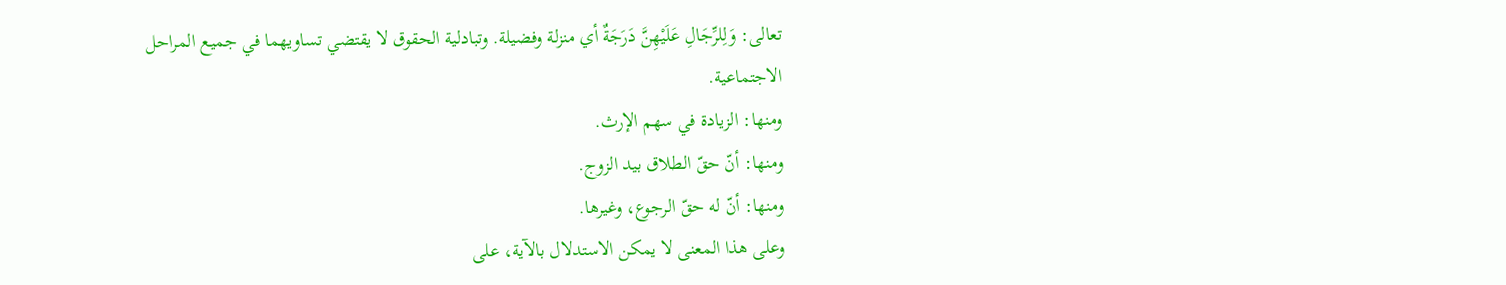تعالى: وَلِلرِّجَالِ عَلَيْهِنَّ دَرَجَةٌ أي منزلة وفضيلة. وتبادلية الحقوق لا يقتضي تساويهما في جميع المراحل الاجتماعية.
ومنها: الزيادة في سهم الإرث.
ومنها: أنّ حقّ الطلاق بيد الزوج.
ومنها: أنّ له حقّ الرجوع، وغيرها.
وعلى هذا المعنى لا يمكن الاستدلال بالآية، على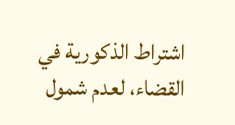اشتراط الذكورية في القضاء، لعدم شمول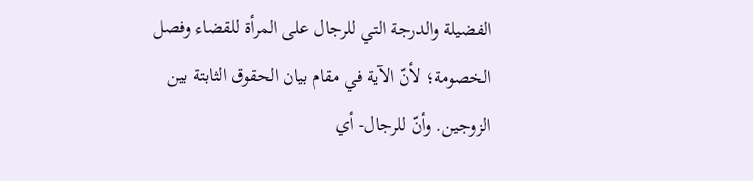الفضيلة والدرجة التي للرجال على المرأة للقضاء وفصل الخصومة؛ لأنّ الآية في مقام بيان الحقوق الثابتة بين الزوجين. وأنّ للرجال- أي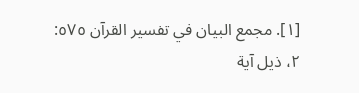[١]. مجمع البيان في تفسير القرآن ٥٧٥: ٢، ذيل آية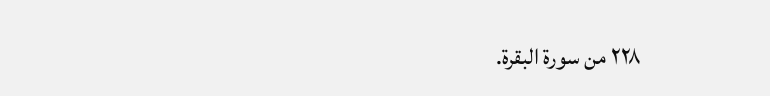٢٢٨ من سورة البقرة.